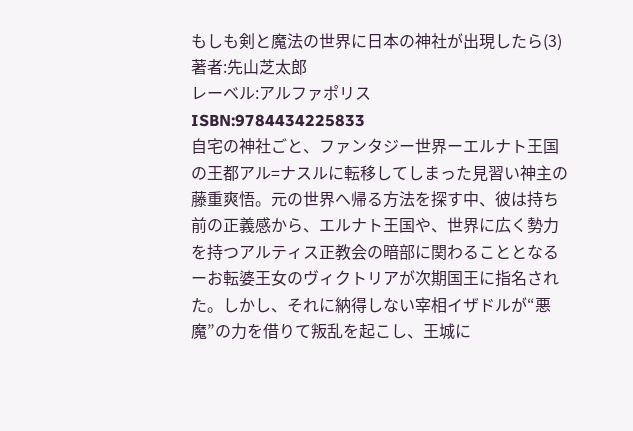もしも剣と魔法の世界に日本の神社が出現したら(3)
著者:先山芝太郎
レーベル:アルファポリス
ISBN:9784434225833
自宅の神社ごと、ファンタジー世界ーエルナト王国の王都アル=ナスルに転移してしまった見習い神主の藤重爽悟。元の世界へ帰る方法を探す中、彼は持ち前の正義感から、エルナト王国や、世界に広く勢力を持つアルティス正教会の暗部に関わることとなるーお転婆王女のヴィクトリアが次期国王に指名された。しかし、それに納得しない宰相イザドルが“悪魔”の力を借りて叛乱を起こし、王城に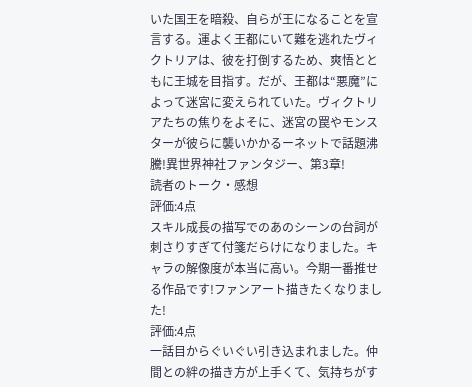いた国王を暗殺、自らが王になることを宣言する。運よく王都にいて難を逃れたヴィクトリアは、彼を打倒するため、爽悟とともに王城を目指す。だが、王都は“悪魔”によって迷宮に変えられていた。ヴィクトリアたちの焦りをよそに、迷宮の罠やモンスターが彼らに襲いかかるーネットで話題沸騰!異世界神社ファンタジー、第3章!
読者のトーク・感想
評価:4点
スキル成長の描写でのあのシーンの台詞が刺さりすぎて付箋だらけになりました。キャラの解像度が本当に高い。今期一番推せる作品です!ファンアート描きたくなりました!
評価:4点
一話目からぐいぐい引き込まれました。仲間との絆の描き方が上手くて、気持ちがす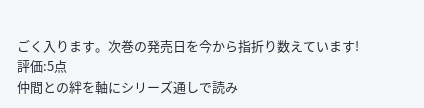ごく入ります。次巻の発売日を今から指折り数えています!
評価:5点
仲間との絆を軸にシリーズ通しで読み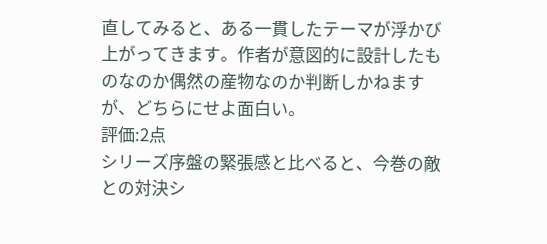直してみると、ある一貫したテーマが浮かび上がってきます。作者が意図的に設計したものなのか偶然の産物なのか判断しかねますが、どちらにせよ面白い。
評価:2点
シリーズ序盤の緊張感と比べると、今巻の敵との対決シ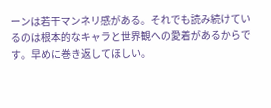ーンは若干マンネリ感がある。それでも読み続けているのは根本的なキャラと世界観への愛着があるからです。早めに巻き返してほしい。